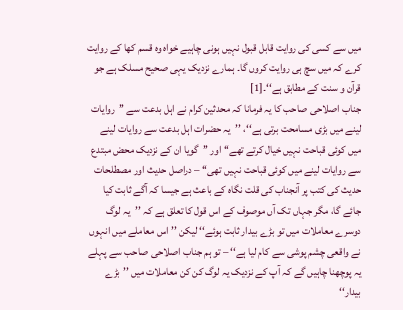میں سے کسی کی روایت قابل قبول نہیں ہونی چاہیے خواہ وہ قسم کھا کے روایت کرے کہ میں سچ ہی روایت کروں گا۔ ہمارے نزدیک یہی صحیح مسلک ہے جو قرآن و سنت کے مطابق ہے‘‘۔[1]
جناب اصلاحی صاحب کا یہ فرمانا کہ محدثین کرام نے اہل بدعت سے ’’روایات لینے میں بڑی مسامحت برتی ہے‘‘، ’’یہ حضرات اہل بدعت سے روایات لینے میں کوئی قباحت نہیں خیال کرتے تھے‘‘ اور ’’گویا ان کے نزدیک محض مبتدع سے روایات لینے میں کوئی قباحت نہیں تھی‘‘ – دراصل حدیث اور مصطلحات حدیث کی کتب پر آنجناب کی قلت نگاہ کے باعث ہے جیسا کہ آگے ثابت کیا جائے گا، مگر جہاں تک آں موصوف کے اس قول کا تعلق ہے کہ ’’یہ لوگ دوسرے معاملات میں تو بڑے بیدار ثابت ہوئے‘‘ لیکن ’’اس معاملے میں انہوں نے واقعی چشم پوشی سے کام لیا ہے‘‘ – تو ہم جناب اصلاحی صاحب سے پہلے یہ پوچھنا چاہیں گے کہ آپ کے نزدیک یہ لوگ کن کن معاملات میں ’’بڑے بیدار‘‘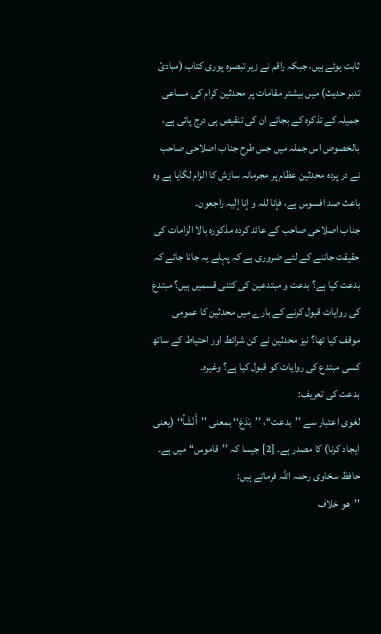ثابت ہوئے ہیں، جبکہ راقم نے زیر تبصرہ پوری کتاب (مبادئ تدبر حدیث) میں بیشتر مقامات پر محدثین کرام کی مساعی جمیلہ کے تذکرہ کے بجائے ان کی تنقیص ہی درج پائی ہے، بالخصوص اس جملہ میں جس طرح جناب اصلاحی صاحب نے در پردہ محدثین عظام پر مجرمانہ سازش کا الزام لگایا ہے وہ باعث صد افسوس ہے، فإنا للہ و إنا إلیہ راجعون۔
جناب اصلاحی صاحب کے عائد کردہ مذکورہ بالا الزامات کی حقیقت جاننے کے لئے ضروری ہے کہ پہلے یہ جانا جائے کہ بدعت کیا ہے؟ بدعت و مبتدعین کی کتنی قسمیں ہیں؟ مبتدع کی روایات قبول کرنے کے بارے میں محدثین کا عمومی موقف کیا تھا؟ نیز محدثین نے کن شرائط اور احتیاط کے ساتھ کسی مبتدع کی روایات کو قبول کیا ہے؟ وغیرہ۔
بدعت کی تعریف:
لغوی اعتبار سے ’’بدعت‘‘، ’’بَدَعَ‘‘ بمعنی ’’أَنْشَأ‘‘ (یعنی ایجاد کرنا) کا مصدر ہے۔ [2] جیسا کہ ’’قاموس‘‘ میں ہے۔ حافظ سخاوی رحمہ اللہ فرماتے ہیں:
’’هو خلاف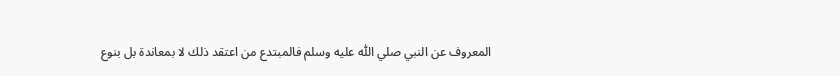المعروف عن النبي صلي اللّٰه عليه وسلم فالمبتدع من اعتقد ذلك لا بمعاندة بل بنوع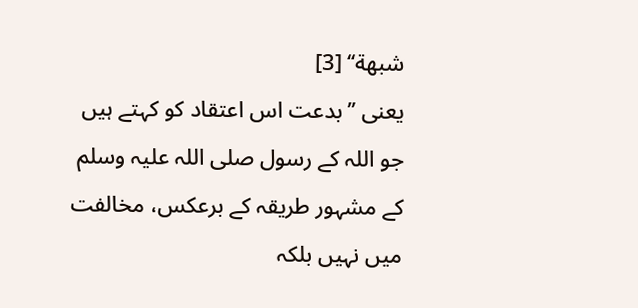شبهة‘‘ [3]
یعنی ’’بدعت اس اعتقاد کو کہتے ہیں جو اللہ کے رسول صلی اللہ علیہ وسلم کے مشہور طریقہ کے برعکس، مخالفت میں نہیں بلکہ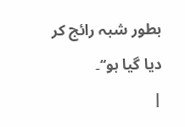بطور شبہ رائج کر دیا گیا ہو‘‘۔
|